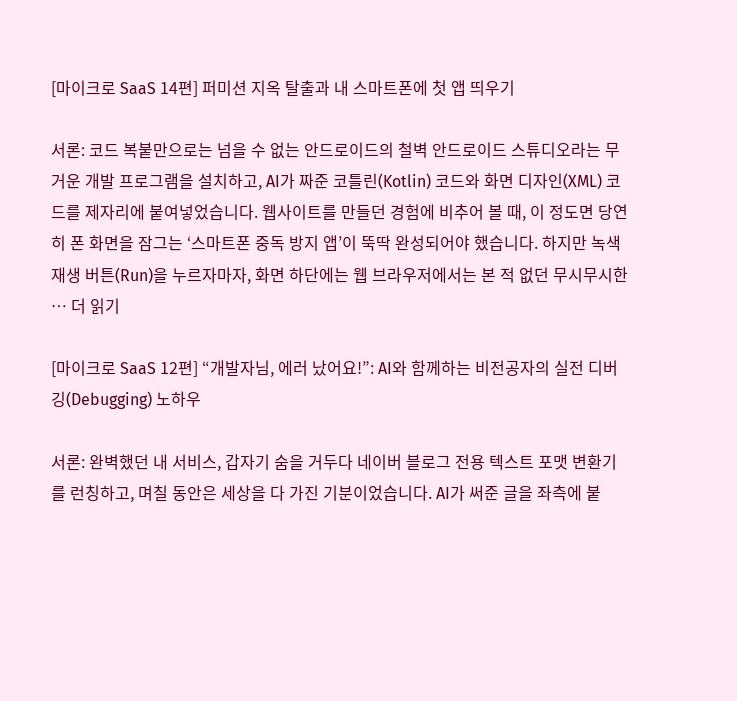[마이크로 SaaS 14편] 퍼미션 지옥 탈출과 내 스마트폰에 첫 앱 띄우기

서론: 코드 복붙만으로는 넘을 수 없는 안드로이드의 철벽 안드로이드 스튜디오라는 무거운 개발 프로그램을 설치하고, AI가 짜준 코틀린(Kotlin) 코드와 화면 디자인(XML) 코드를 제자리에 붙여넣었습니다. 웹사이트를 만들던 경험에 비추어 볼 때, 이 정도면 당연히 폰 화면을 잠그는 ‘스마트폰 중독 방지 앱’이 뚝딱 완성되어야 했습니다. 하지만 녹색 재생 버튼(Run)을 누르자마자, 화면 하단에는 웹 브라우저에서는 본 적 없던 무시무시한 … 더 읽기

[마이크로 SaaS 12편] “개발자님, 에러 났어요!”: AI와 함께하는 비전공자의 실전 디버깅(Debugging) 노하우

서론: 완벽했던 내 서비스, 갑자기 숨을 거두다 네이버 블로그 전용 텍스트 포맷 변환기를 런칭하고, 며칠 동안은 세상을 다 가진 기분이었습니다. AI가 써준 글을 좌측에 붙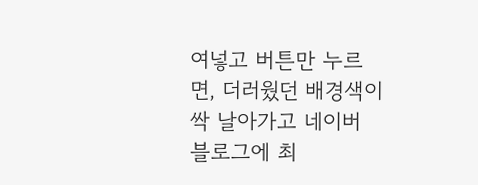여넣고 버튼만 누르면, 더러웠던 배경색이 싹 날아가고 네이버 블로그에 최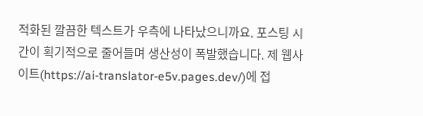적화된 깔끔한 텍스트가 우측에 나타났으니까요. 포스팅 시간이 획기적으로 줄어들며 생산성이 폭발했습니다. 제 웹사이트(https://ai-translator-e5v.pages.dev/)에 접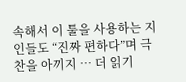속해서 이 툴을 사용하는 지인들도 “진짜 편하다”며 극찬을 아끼지 … 더 읽기